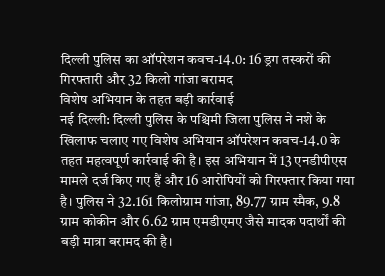दिल्ली पुलिस का ऑपरेशन कवच-14.0: 16 ड्रग तस्करों की गिरफ्तारी और 32 किलो गांजा बरामद
विशेष अभियान के तहत बड़ी कार्रवाई
नई दिल्ली: दिल्ली पुलिस के पश्चिमी जिला पुलिस ने नशे के खिलाफ चलाए गए विशेष अभियान ऑपरेशन कवच-14.0 के तहत महत्वपूर्ण कार्रवाई की है। इस अभियान में 13 एनडीपीएस मामले दर्ज किए गए हैं और 16 आरोपियों को गिरफ्तार किया गया है। पुलिस ने 32.161 किलोग्राम गांजा, 89.77 ग्राम स्मैक, 9.8 ग्राम कोकीन और 6.62 ग्राम एमडीएमए जैसे मादक पदार्थों की बड़ी मात्रा बरामद की है।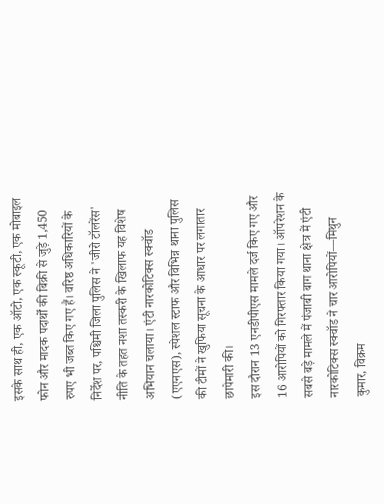इसके साथ ही, एक ऑटो, एक स्कूटी, एक मोबाइल फोन और मादक पदार्थों की बिक्री से जुड़े 1,450 रुपए भी जब्त किए गए हैं। वरिष्ठ अधिकारियों के निर्देश पर, पश्चिमी जिला पुलिस ने 'जीरो टॉलरेंस' नीति के तहत नशा तस्करी के खिलाफ यह विशेष अभियान चलाया। एंटी नारकोटिक्स स्क्वॉड (एएनएस), स्पेशल स्टाफ और विभिन्न थाना पुलिस की टीमों ने खुफिया सूचना के आधार पर लगातार छापेमारी की।
इस दौरान 13 एनडीपीएस मामले दर्ज किए गए और 16 आरोपियों को गिरफ्तार किया गया। ऑपरेशन के सबसे बड़े मामले में पंजाबी बाग थाना क्षेत्र में एंटी नारकोटिक्स स्क्वॉड ने चार आरोपियों—मिथुन कुमार, विक्रम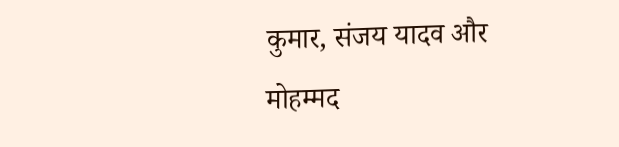कुमार, संजय यादव और मोहम्मद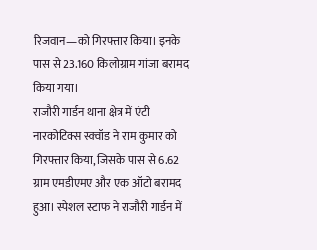रिजवान—को गिरफ्तार किया। इनके पास से 23.160 किलोग्राम गांजा बरामद किया गया।
राजौरी गार्डन थाना क्षेत्र में एंटी नारकोटिक्स स्क्वॉड ने राम कुमार को गिरफ्तार किया, जिसके पास से 6.62 ग्राम एमडीएमए और एक ऑटो बरामद हुआ। स्पेशल स्टाफ ने राजौरी गार्डन में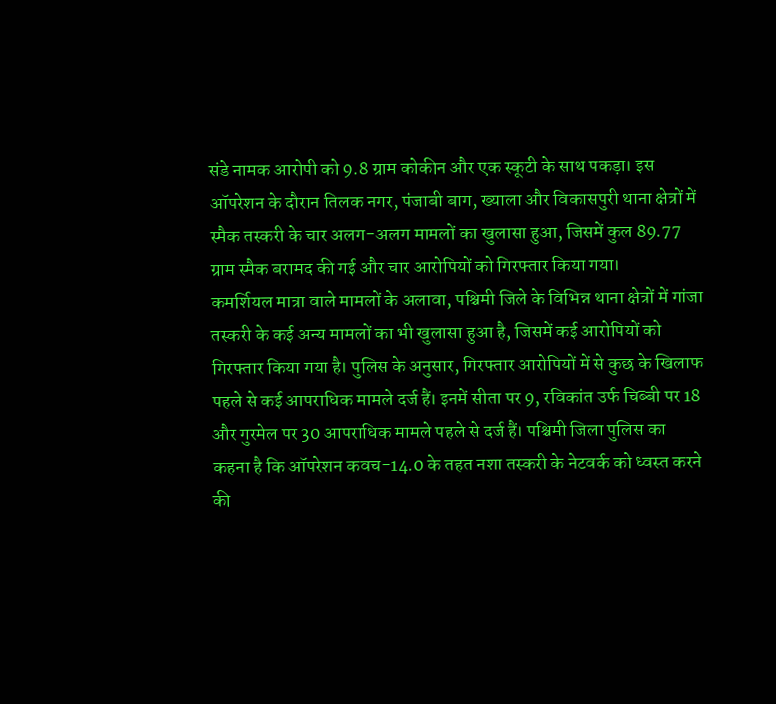संडे नामक आरोपी को 9.8 ग्राम कोकीन और एक स्कूटी के साथ पकड़ा। इस ऑपरेशन के दौरान तिलक नगर, पंजाबी बाग, ख्याला और विकासपुरी थाना क्षेत्रों में स्मैक तस्करी के चार अलग-अलग मामलों का खुलासा हुआ, जिसमें कुल 89.77 ग्राम स्मैक बरामद की गई और चार आरोपियों को गिरफ्तार किया गया।
कमर्शियल मात्रा वाले मामलों के अलावा, पश्चिमी जिले के विभिन्न थाना क्षेत्रों में गांजा तस्करी के कई अन्य मामलों का भी खुलासा हुआ है, जिसमें कई आरोपियों को गिरफ्तार किया गया है। पुलिस के अनुसार, गिरफ्तार आरोपियों में से कुछ के खिलाफ पहले से कई आपराधिक मामले दर्ज हैं। इनमें सीता पर 9, रविकांत उर्फ चिब्बी पर 18 और गुरमेल पर 30 आपराधिक मामले पहले से दर्ज हैं। पश्चिमी जिला पुलिस का कहना है कि ऑपरेशन कवच-14.0 के तहत नशा तस्करी के नेटवर्क को ध्वस्त करने की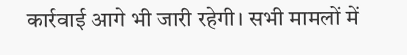कार्रवाई आगे भी जारी रहेगी। सभी मामलों में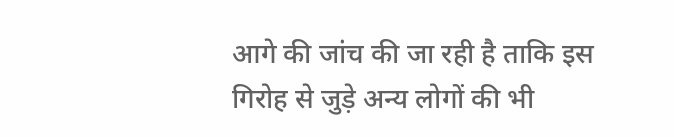आगे की जांच की जा रही है ताकि इस गिरोह से जुड़े अन्य लोगों की भी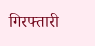गिरफ्तारी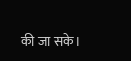की जा सके।